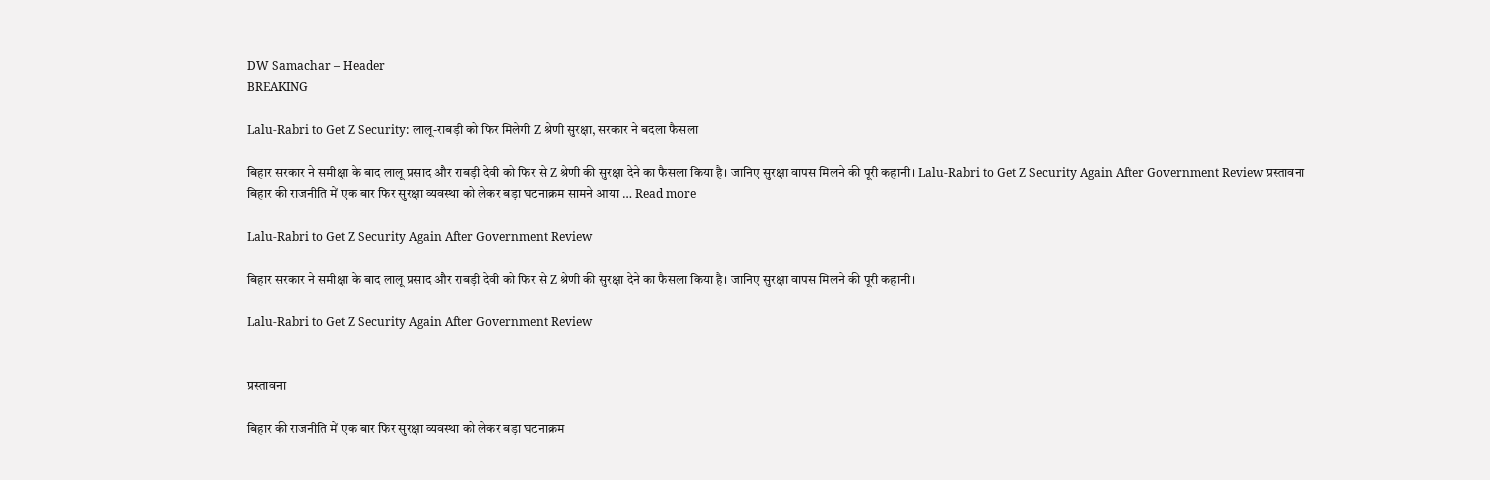DW Samachar – Header
BREAKING

Lalu-Rabri to Get Z Security: लालू-राबड़ी को फिर मिलेगी Z श्रेणी सुरक्षा, सरकार ने बदला फैसला

बिहार सरकार ने समीक्षा के बाद लालू प्रसाद और राबड़ी देवी को फिर से Z श्रेणी की सुरक्षा देने का फैसला किया है। जानिए सुरक्षा वापस मिलने की पूरी कहानी। Lalu-Rabri to Get Z Security Again After Government Review प्रस्तावना बिहार की राजनीति में एक बार फिर सुरक्षा व्यवस्था को लेकर बड़ा घटनाक्रम सामने आया … Read more

Lalu-Rabri to Get Z Security Again After Government Review

बिहार सरकार ने समीक्षा के बाद लालू प्रसाद और राबड़ी देवी को फिर से Z श्रेणी की सुरक्षा देने का फैसला किया है। जानिए सुरक्षा वापस मिलने की पूरी कहानी।

Lalu-Rabri to Get Z Security Again After Government Review


प्रस्तावना

बिहार की राजनीति में एक बार फिर सुरक्षा व्यवस्था को लेकर बड़ा घटनाक्रम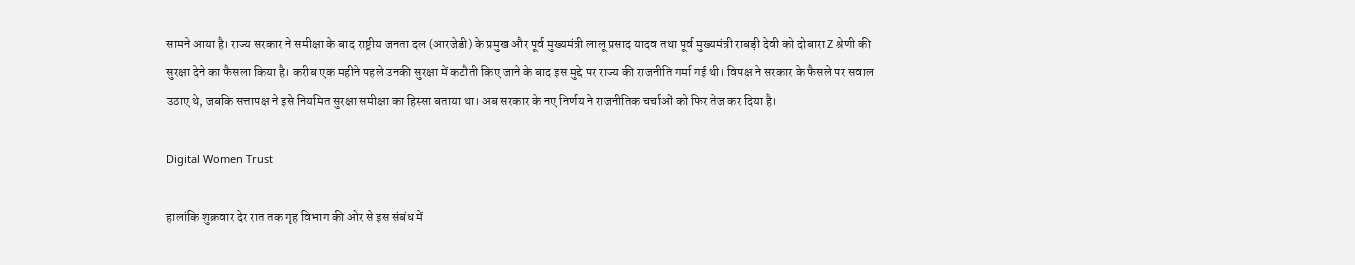सामने आया है। राज्य सरकार ने समीक्षा के बाद राष्ट्रीय जनता दल (आरजेडी) के प्रमुख और पूर्व मुख्यमंत्री लालू प्रसाद यादव तथा पूर्व मुख्यमंत्री राबड़ी देवी को दोबारा Z श्रेणी की सुरक्षा देने का फैसला किया है। करीब एक महीने पहले उनकी सुरक्षा में कटौती किए जाने के बाद इस मुद्दे पर राज्य की राजनीति गर्मा गई थी। विपक्ष ने सरकार के फैसले पर सवाल उठाए थे, जबकि सत्तापक्ष ने इसे नियमित सुरक्षा समीक्षा का हिस्सा बताया था। अब सरकार के नए निर्णय ने राजनीतिक चर्चाओं को फिर तेज कर दिया है।

Digital Women Trust

हालांकि शुक्रवार देर रात तक गृह विभाग की ओर से इस संबंध में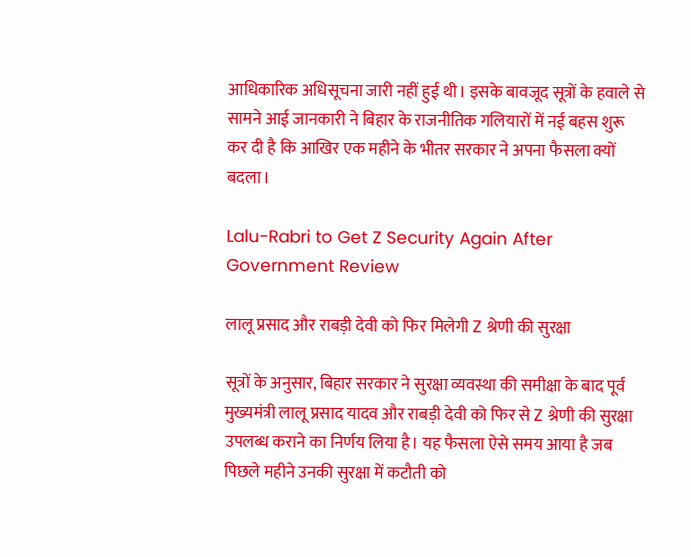आधिकारिक अधिसूचना जारी नहीं हुई थी। इसके बावजूद सूत्रों के हवाले से सामने आई जानकारी ने बिहार के राजनीतिक गलियारों में नई बहस शुरू कर दी है कि आखिर एक महीने के भीतर सरकार ने अपना फैसला क्यों बदला।

Lalu-Rabri to Get Z Security Again After Government Review

लालू प्रसाद और राबड़ी देवी को फिर मिलेगी Z श्रेणी की सुरक्षा

सूत्रों के अनुसार, बिहार सरकार ने सुरक्षा व्यवस्था की समीक्षा के बाद पूर्व मुख्यमंत्री लालू प्रसाद यादव और राबड़ी देवी को फिर से Z श्रेणी की सुरक्षा उपलब्ध कराने का निर्णय लिया है। यह फैसला ऐसे समय आया है जब पिछले महीने उनकी सुरक्षा में कटौती को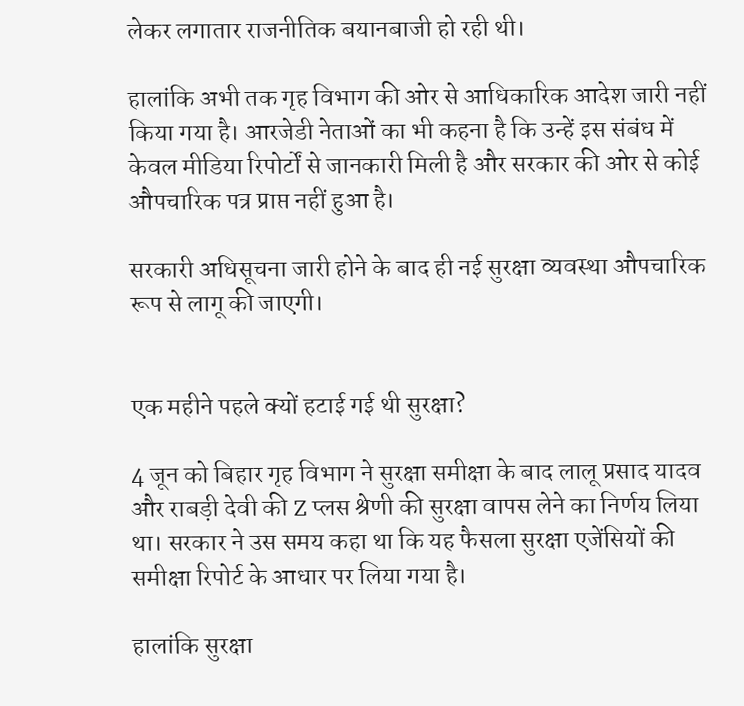लेकर लगातार राजनीतिक बयानबाजी हो रही थी।

हालांकि अभी तक गृह विभाग की ओर से आधिकारिक आदेश जारी नहीं किया गया है। आरजेडी नेताओं का भी कहना है कि उन्हें इस संबंध में केवल मीडिया रिपोर्टों से जानकारी मिली है और सरकार की ओर से कोई औपचारिक पत्र प्राप्त नहीं हुआ है।

सरकारी अधिसूचना जारी होने के बाद ही नई सुरक्षा व्यवस्था औपचारिक रूप से लागू की जाएगी।


एक महीने पहले क्यों हटाई गई थी सुरक्षा?

4 जून को बिहार गृह विभाग ने सुरक्षा समीक्षा के बाद लालू प्रसाद यादव और राबड़ी देवी की Z प्लस श्रेणी की सुरक्षा वापस लेने का निर्णय लिया था। सरकार ने उस समय कहा था कि यह फैसला सुरक्षा एजेंसियों की समीक्षा रिपोर्ट के आधार पर लिया गया है।

हालांकि सुरक्षा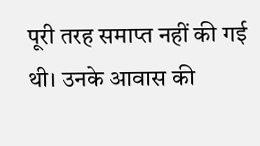पूरी तरह समाप्त नहीं की गई थी। उनके आवास की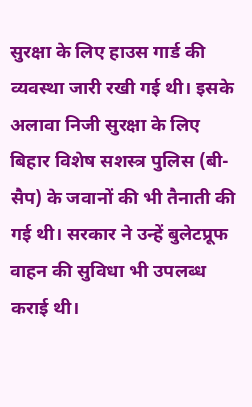सुरक्षा के लिए हाउस गार्ड की व्यवस्था जारी रखी गई थी। इसके अलावा निजी सुरक्षा के लिए बिहार विशेष सशस्त्र पुलिस (बी-सैप) के जवानों की भी तैनाती की गई थी। सरकार ने उन्हें बुलेटप्रूफ वाहन की सुविधा भी उपलब्ध कराई थी।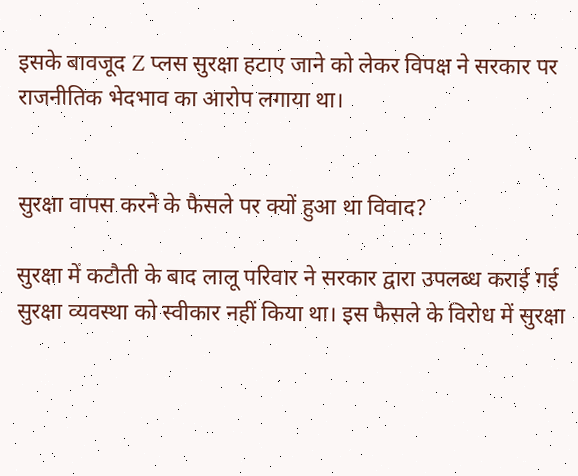इसके बावजूद Z प्लस सुरक्षा हटाए जाने को लेकर विपक्ष ने सरकार पर राजनीतिक भेदभाव का आरोप लगाया था।


सुरक्षा वापस करने के फैसले पर क्यों हुआ था विवाद?

सुरक्षा में कटौती के बाद लालू परिवार ने सरकार द्वारा उपलब्ध कराई गई सुरक्षा व्यवस्था को स्वीकार नहीं किया था। इस फैसले के विरोध में सुरक्षा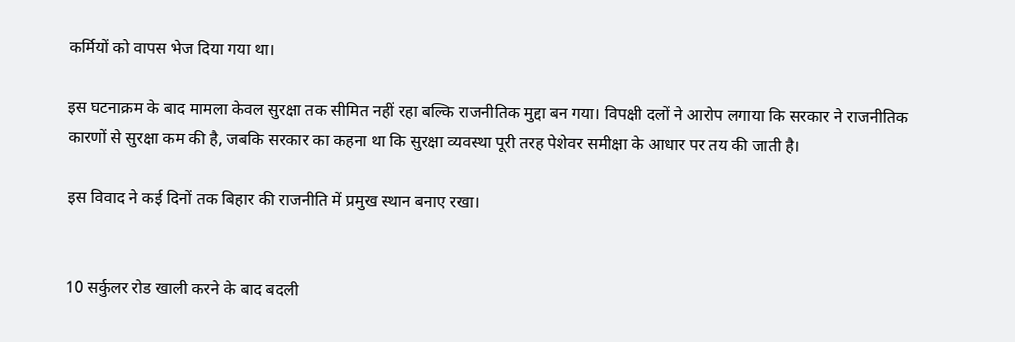कर्मियों को वापस भेज दिया गया था।

इस घटनाक्रम के बाद मामला केवल सुरक्षा तक सीमित नहीं रहा बल्कि राजनीतिक मुद्दा बन गया। विपक्षी दलों ने आरोप लगाया कि सरकार ने राजनीतिक कारणों से सुरक्षा कम की है, जबकि सरकार का कहना था कि सुरक्षा व्यवस्था पूरी तरह पेशेवर समीक्षा के आधार पर तय की जाती है।

इस विवाद ने कई दिनों तक बिहार की राजनीति में प्रमुख स्थान बनाए रखा।


10 सर्कुलर रोड खाली करने के बाद बदली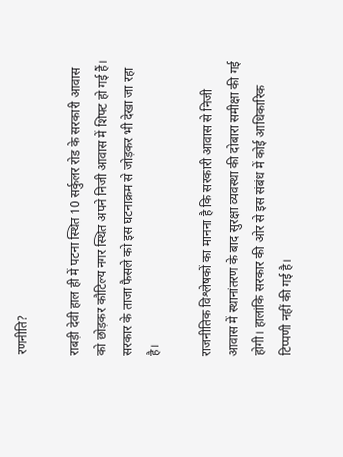रणनीति?

राबड़ी देवी हाल ही में पटना स्थित 10 सर्कुलर रोड के सरकारी आवास को छोड़कर कौटिल्य नगर स्थित अपने निजी आवास में शिफ्ट हो गई हैं। सरकार के ताजा फैसले को इस घटनाक्रम से जोड़कर भी देखा जा रहा है।

राजनीतिक विश्लेषकों का मानना है कि सरकारी आवास से निजी आवास में स्थानांतरण के बाद सुरक्षा व्यवस्था की दोबारा समीक्षा की गई होगी। हालांकि सरकार की ओर से इस संबंध में कोई आधिकारिक टिप्पणी नहीं की गई है।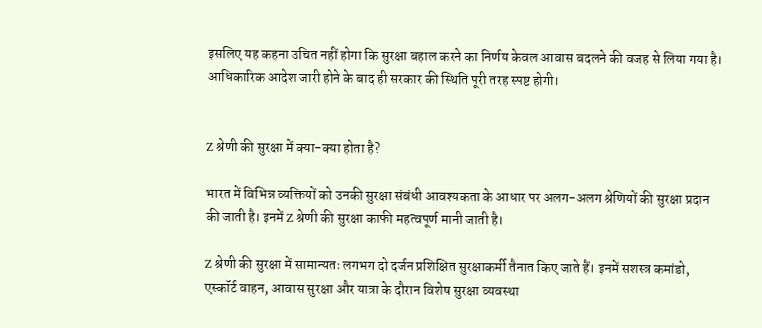इसलिए यह कहना उचित नहीं होगा कि सुरक्षा बहाल करने का निर्णय केवल आवास बदलने की वजह से लिया गया है। आधिकारिक आदेश जारी होने के बाद ही सरकार की स्थिति पूरी तरह स्पष्ट होगी।


Z श्रेणी की सुरक्षा में क्या-क्या होता है?

भारत में विभिन्न व्यक्तियों को उनकी सुरक्षा संबंधी आवश्यकता के आधार पर अलग-अलग श्रेणियों की सुरक्षा प्रदान की जाती है। इनमें Z श्रेणी की सुरक्षा काफी महत्वपूर्ण मानी जाती है।

Z श्रेणी की सुरक्षा में सामान्यतः लगभग दो दर्जन प्रशिक्षित सुरक्षाकर्मी तैनात किए जाते हैं। इनमें सशस्त्र कमांडो, एस्कॉर्ट वाहन, आवास सुरक्षा और यात्रा के दौरान विशेष सुरक्षा व्यवस्था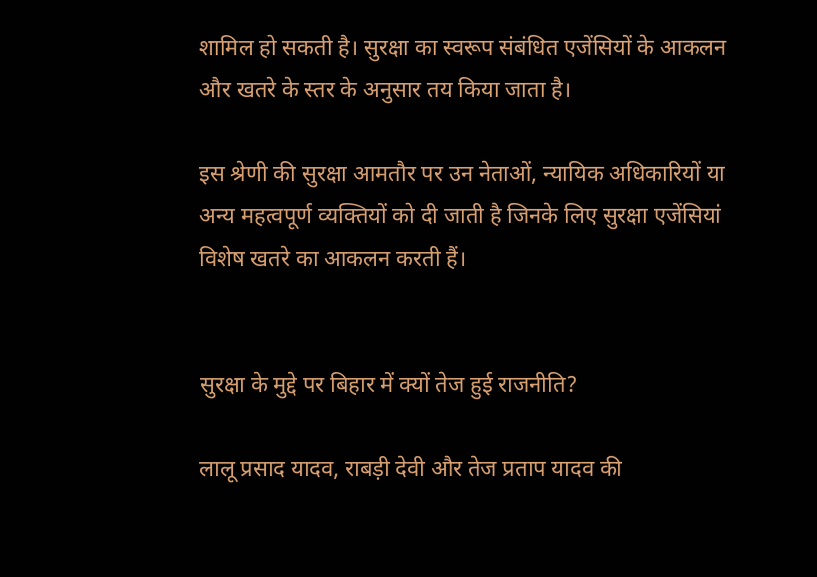शामिल हो सकती है। सुरक्षा का स्वरूप संबंधित एजेंसियों के आकलन और खतरे के स्तर के अनुसार तय किया जाता है।

इस श्रेणी की सुरक्षा आमतौर पर उन नेताओं, न्यायिक अधिकारियों या अन्य महत्वपूर्ण व्यक्तियों को दी जाती है जिनके लिए सुरक्षा एजेंसियां विशेष खतरे का आकलन करती हैं।


सुरक्षा के मुद्दे पर बिहार में क्यों तेज हुई राजनीति?

लालू प्रसाद यादव, राबड़ी देवी और तेज प्रताप यादव की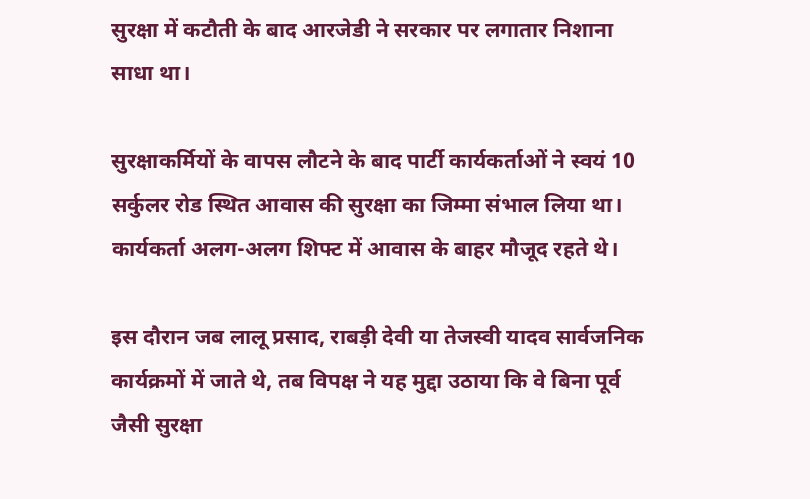सुरक्षा में कटौती के बाद आरजेडी ने सरकार पर लगातार निशाना साधा था।

सुरक्षाकर्मियों के वापस लौटने के बाद पार्टी कार्यकर्ताओं ने स्वयं 10 सर्कुलर रोड स्थित आवास की सुरक्षा का जिम्मा संभाल लिया था। कार्यकर्ता अलग-अलग शिफ्ट में आवास के बाहर मौजूद रहते थे।

इस दौरान जब लालू प्रसाद, राबड़ी देवी या तेजस्वी यादव सार्वजनिक कार्यक्रमों में जाते थे, तब विपक्ष ने यह मुद्दा उठाया कि वे बिना पूर्व जैसी सुरक्षा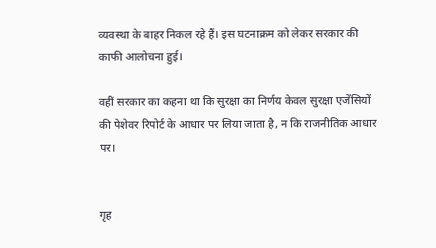व्यवस्था के बाहर निकल रहे हैं। इस घटनाक्रम को लेकर सरकार की काफी आलोचना हुई।

वहीं सरकार का कहना था कि सुरक्षा का निर्णय केवल सुरक्षा एजेंसियों की पेशेवर रिपोर्ट के आधार पर लिया जाता है, न कि राजनीतिक आधार पर।


गृह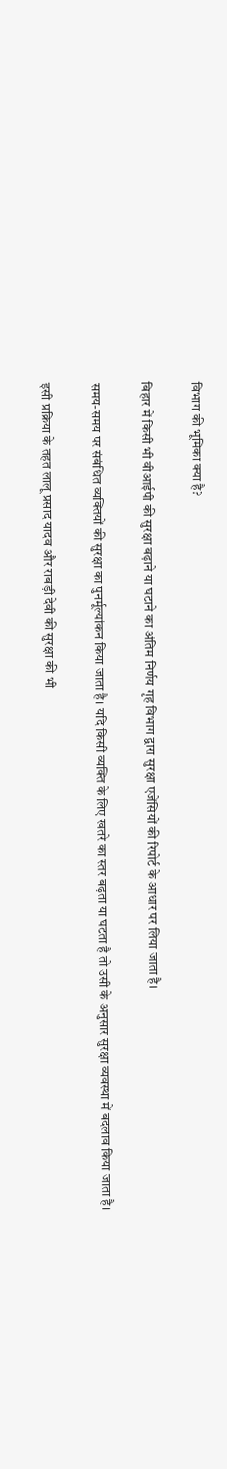विभाग की भूमिका क्या है?

बिहार में किसी भी वीआईपी की सुरक्षा बढ़ाने या घटाने का अंतिम निर्णय गृह विभाग द्वारा सुरक्षा एजेंसियों की रिपोर्ट के आधार पर लिया जाता है।

समय-समय पर संबंधित व्यक्तियों की सुरक्षा का पुनर्मूल्यांकन किया जाता है। यदि किसी व्यक्ति के लिए खतरे का स्तर बढ़ता या घटता है तो उसी के अनुसार सुरक्षा व्यवस्था में बदलाव किया जाता है।

इसी प्रक्रिया के तहत लालू प्रसाद यादव और राबड़ी देवी की सुरक्षा की भी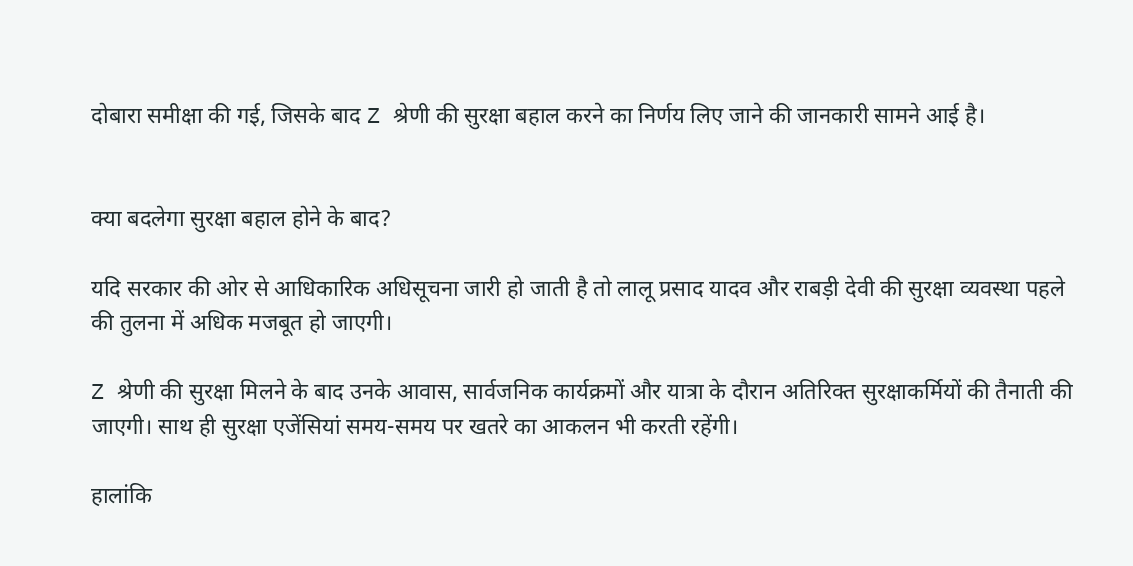दोबारा समीक्षा की गई, जिसके बाद Z श्रेणी की सुरक्षा बहाल करने का निर्णय लिए जाने की जानकारी सामने आई है।


क्या बदलेगा सुरक्षा बहाल होने के बाद?

यदि सरकार की ओर से आधिकारिक अधिसूचना जारी हो जाती है तो लालू प्रसाद यादव और राबड़ी देवी की सुरक्षा व्यवस्था पहले की तुलना में अधिक मजबूत हो जाएगी।

Z श्रेणी की सुरक्षा मिलने के बाद उनके आवास, सार्वजनिक कार्यक्रमों और यात्रा के दौरान अतिरिक्त सुरक्षाकर्मियों की तैनाती की जाएगी। साथ ही सुरक्षा एजेंसियां समय-समय पर खतरे का आकलन भी करती रहेंगी।

हालांकि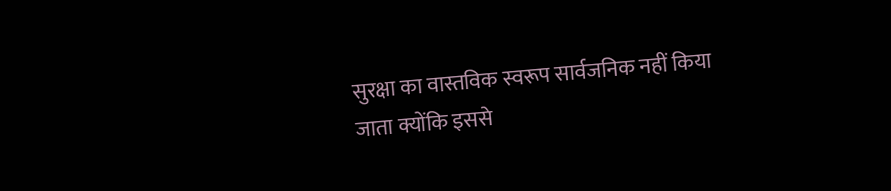सुरक्षा का वास्तविक स्वरूप सार्वजनिक नहीं किया जाता क्योंकि इससे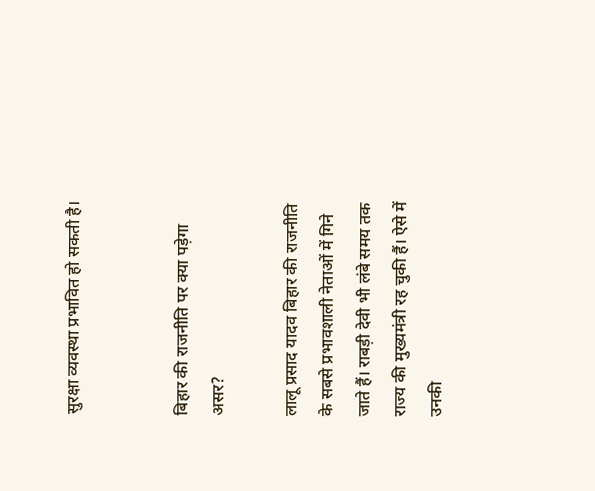सुरक्षा व्यवस्था प्रभावित हो सकती है।


बिहार की राजनीति पर क्या पड़ेगा असर?

लालू प्रसाद यादव बिहार की राजनीति के सबसे प्रभावशाली नेताओं में गिने जाते हैं। राबड़ी देवी भी लंबे समय तक राज्य की मुख्यमंत्री रह चुकी हैं। ऐसे में उनकी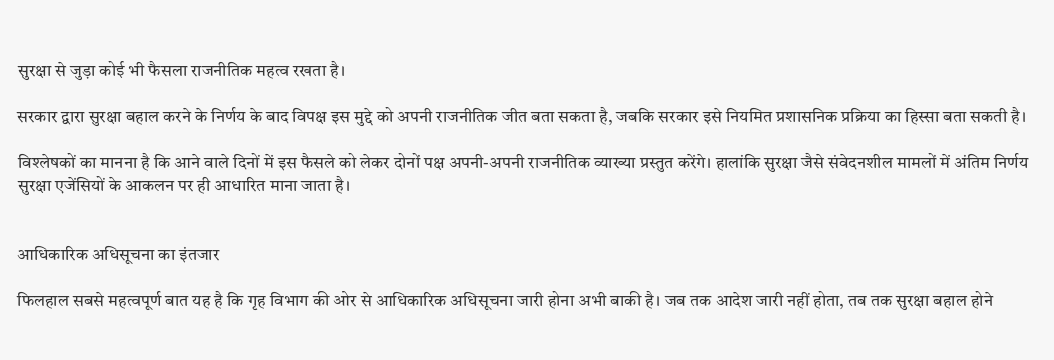सुरक्षा से जुड़ा कोई भी फैसला राजनीतिक महत्व रखता है।

सरकार द्वारा सुरक्षा बहाल करने के निर्णय के बाद विपक्ष इस मुद्दे को अपनी राजनीतिक जीत बता सकता है, जबकि सरकार इसे नियमित प्रशासनिक प्रक्रिया का हिस्सा बता सकती है।

विश्लेषकों का मानना है कि आने वाले दिनों में इस फैसले को लेकर दोनों पक्ष अपनी-अपनी राजनीतिक व्याख्या प्रस्तुत करेंगे। हालांकि सुरक्षा जैसे संवेदनशील मामलों में अंतिम निर्णय सुरक्षा एजेंसियों के आकलन पर ही आधारित माना जाता है।


आधिकारिक अधिसूचना का इंतजार

फिलहाल सबसे महत्वपूर्ण बात यह है कि गृह विभाग की ओर से आधिकारिक अधिसूचना जारी होना अभी बाकी है। जब तक आदेश जारी नहीं होता, तब तक सुरक्षा बहाल होने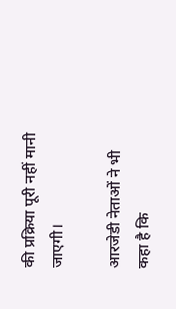की प्रक्रिया पूरी नहीं मानी जाएगी।

आरजेडी नेताओं ने भी कहा है कि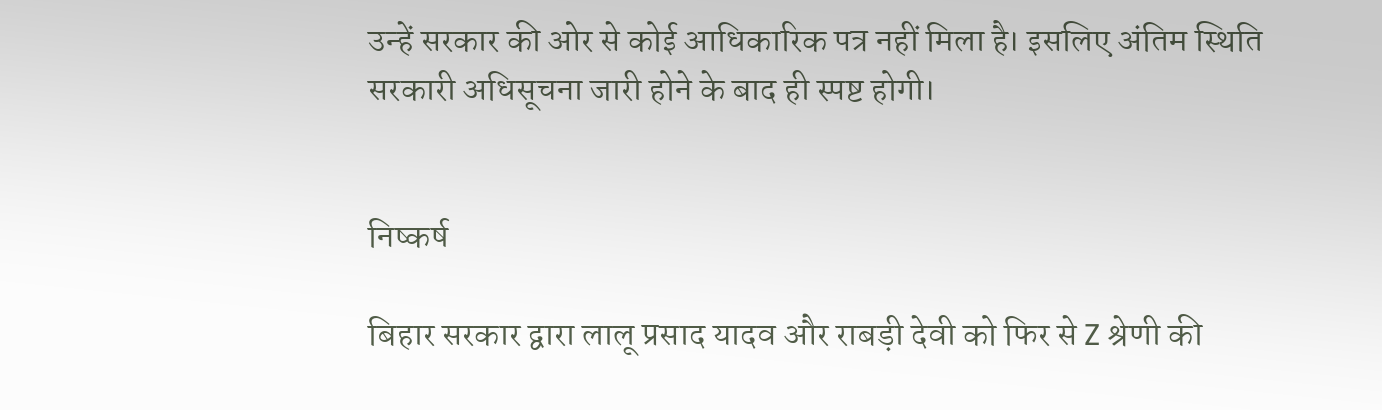उन्हें सरकार की ओर से कोई आधिकारिक पत्र नहीं मिला है। इसलिए अंतिम स्थिति सरकारी अधिसूचना जारी होने के बाद ही स्पष्ट होगी।


निष्कर्ष

बिहार सरकार द्वारा लालू प्रसाद यादव और राबड़ी देवी को फिर से Z श्रेणी की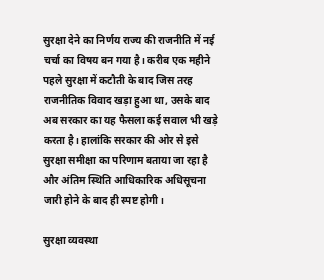सुरक्षा देने का निर्णय राज्य की राजनीति में नई चर्चा का विषय बन गया है। करीब एक महीने पहले सुरक्षा में कटौती के बाद जिस तरह राजनीतिक विवाद खड़ा हुआ था, उसके बाद अब सरकार का यह फैसला कई सवाल भी खड़े करता है। हालांकि सरकार की ओर से इसे सुरक्षा समीक्षा का परिणाम बताया जा रहा है और अंतिम स्थिति आधिकारिक अधिसूचना जारी होने के बाद ही स्पष्ट होगी।

सुरक्षा व्यवस्था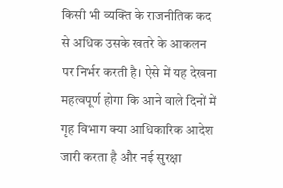किसी भी व्यक्ति के राजनीतिक कद से अधिक उसके खतरे के आकलन पर निर्भर करती है। ऐसे में यह देखना महत्वपूर्ण होगा कि आने वाले दिनों में गृह विभाग क्या आधिकारिक आदेश जारी करता है और नई सुरक्षा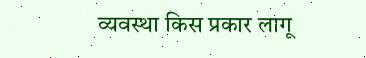व्यवस्था किस प्रकार लागू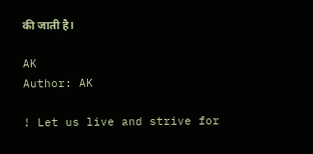की जाती है।

AK
Author: AK

! Let us live and strive for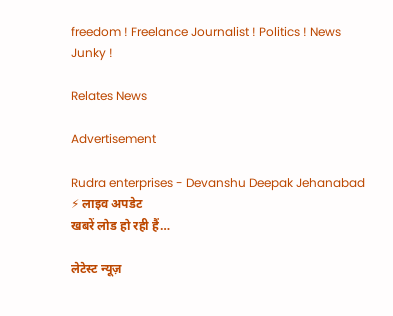freedom ! Freelance Journalist ! Politics ! News Junky !

Relates News

Advertisement

Rudra enterprises - Devanshu Deepak Jehanabad
⚡ लाइव अपडेट
खबरें लोड हो रही हैं…

लेटेस्ट न्यूज़